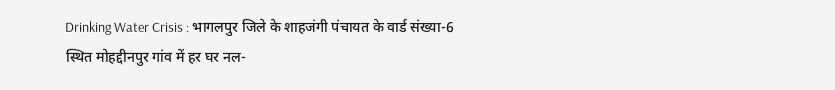Drinking Water Crisis : भागलपुर जिले के शाहजंगी पंचायत के वार्ड संख्या-6 स्थित मोहद्दीनपुर गांव में हर घर नल-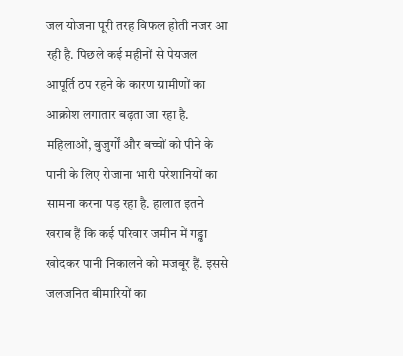जल योजना पूरी तरह विफल होती नजर आ रही है. पिछले कई महीनों से पेयजल आपूर्ति ठप रहने के कारण ग्रामीणों का आक्रोश लगातार बढ़ता जा रहा है. महिलाओं, बुजुर्गों और बच्चों को पीने के पानी के लिए रोजाना भारी परेशानियों का सामना करना पड़ रहा है. हालात इतने खराब हैं कि कई परिवार जमीन में गड्ढा खोदकर पानी निकालने को मजबूर हैं. इससे जलजनित बीमारियों का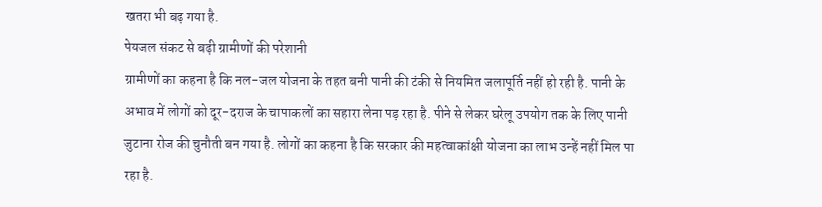खतरा भी बढ़ गया है.
पेयजल संकट से बढ़ी ग्रामीणों की परेशानी
ग्रामीणों का कहना है कि नल-जल योजना के तहत बनी पानी की टंकी से नियमित जलापूर्ति नहीं हो रही है. पानी के अभाव में लोगों को दूर-दराज के चापाकलों का सहारा लेना पड़ रहा है. पीने से लेकर घरेलू उपयोग तक के लिए पानी जुटाना रोज की चुनौती बन गया है. लोगों का कहना है कि सरकार की महत्वाकांक्षी योजना का लाभ उन्हें नहीं मिल पा रहा है.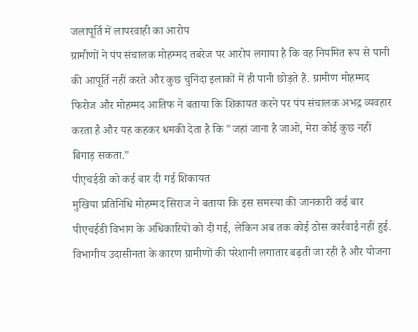जलापूर्ति में लापरवाही का आरोप
ग्रामीणों ने पंप संचालक मोहम्मद तबरेज पर आरोप लगाया है कि वह नियमित रूप से पानी की आपूर्ति नहीं करते और कुछ चुनिंदा इलाकों में ही पानी छोड़ते हैं. ग्रामीण मोहम्मद फिरोज और मोहम्मद आतिफ ने बताया कि शिकायत करने पर पंप संचालक अभद्र व्यवहार करता है और यह कहकर धमकी देता है कि "जहां जाना है जाओ, मेरा कोई कुछ नहीं बिगाड़ सकता."
पीएचईडी को कई बार दी गई शिकायत
मुखिया प्रतिनिधि मोहम्मद सिराज ने बताया कि इस समस्या की जानकारी कई बार पीएचईडी विभाग के अधिकारियों को दी गई, लेकिन अब तक कोई ठोस कार्रवाई नहीं हुई. विभागीय उदासीनता के कारण ग्रामीणों की परेशानी लगातार बढ़ती जा रही है और योजना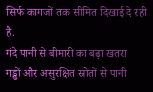सिर्फ कागजों तक सीमित दिखाई दे रही है.
गंदे पानी से बीमारी का बढ़ा खतरा
गड्ढों और असुरक्षित स्रोतों से पानी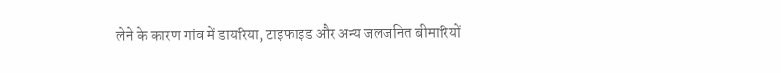लेने के कारण गांव में डायरिया, टाइफाइड और अन्य जलजनित बीमारियों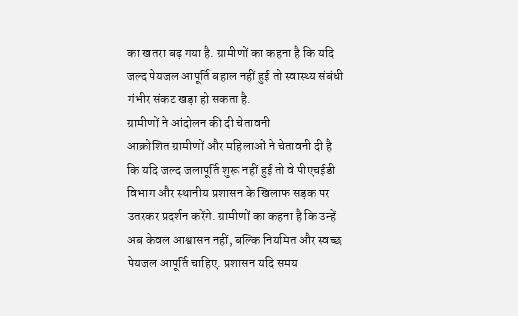का खतरा बढ़ गया है. ग्रामीणों का कहना है कि यदि जल्द पेयजल आपूर्ति बहाल नहीं हुई तो स्वास्थ्य संबंधी गंभीर संकट खड़ा हो सकता है.
ग्रामीणों ने आंदोलन की दी चेतावनी
आक्रोशित ग्रामीणों और महिलाओं ने चेतावनी दी है कि यदि जल्द जलापूर्ति शुरू नहीं हुई तो वे पीएचईडी विभाग और स्थानीय प्रशासन के खिलाफ सड़क पर उतरकर प्रदर्शन करेंगे. ग्रामीणों का कहना है कि उन्हें अब केवल आश्वासन नहीं, बल्कि नियमित और स्वच्छ पेयजल आपूर्ति चाहिए. प्रशासन यदि समय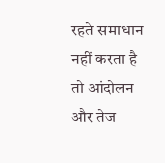रहते समाधान नहीं करता है तो आंदोलन और तेज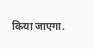किया जाएगा.